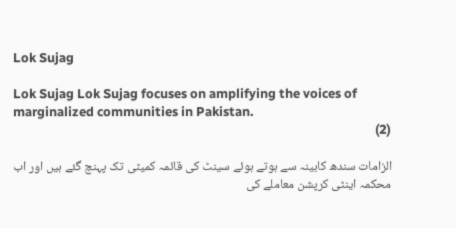Lok Sujag

Lok Sujag Lok Sujag focuses on amplifying the voices of marginalized communities in Pakistan.
(2)

الزامات سندھ کابینہ سے ہوتے ہوئے سینٹ کی قائمہ کمیٹی تک پہنچ گئے ہیں اور اب محکمہ اینٹی کرپشن معاملے کی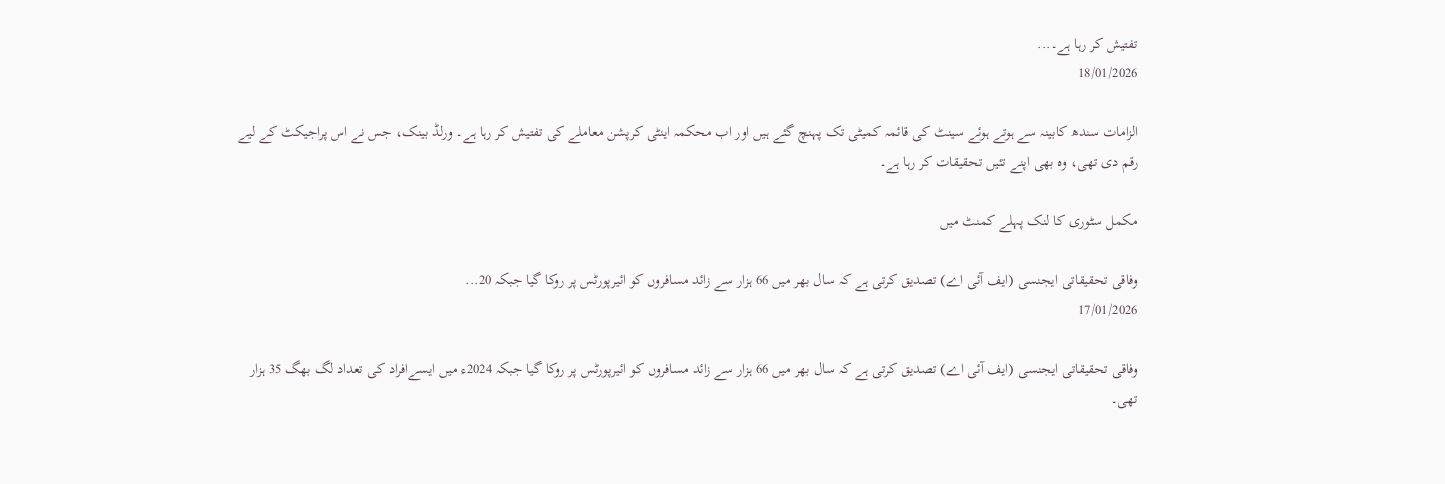تفتیش کر رہا ہے۔...
18/01/2026

الزامات سندھ کابینہ سے ہوتے ہوئے سینٹ کی قائمہ کمیٹی تک پہنچ گئے ہیں اور اب محکمہ اینٹی کرپشن معاملے کی تفتیش کر رہا ہے۔ ورلڈ بینک، جس نے اس پراجیکٹ کے لیے رقم دی تھی، وہ بھی اپنے تئیں تحقیقات کر رہا ہے۔

مکمل سٹوری کا لنک پہلے کمنٹ میں

وفاقی تحقیقاتی ایجنسی (ایف آئی اے) تصدیق کرتی ہے کہ سال بھر میں 66 ہزار سے زائد مسافروں کو ائیرپورٹس پر روکا گیا جبکہ 20...
17/01/2026

وفاقی تحقیقاتی ایجنسی (ایف آئی اے) تصدیق کرتی ہے کہ سال بھر میں 66 ہزار سے زائد مسافروں کو ائیرپورٹس پر روکا گیا جبکہ 2024ء میں ایسےافراد کی تعداد لگ بھگ 35 ہزار تھی۔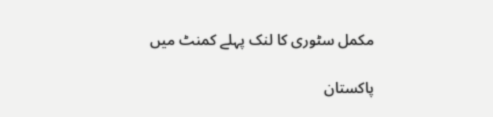مکمل سٹوری کا لنک پہلے کمنٹ میں

پاکستان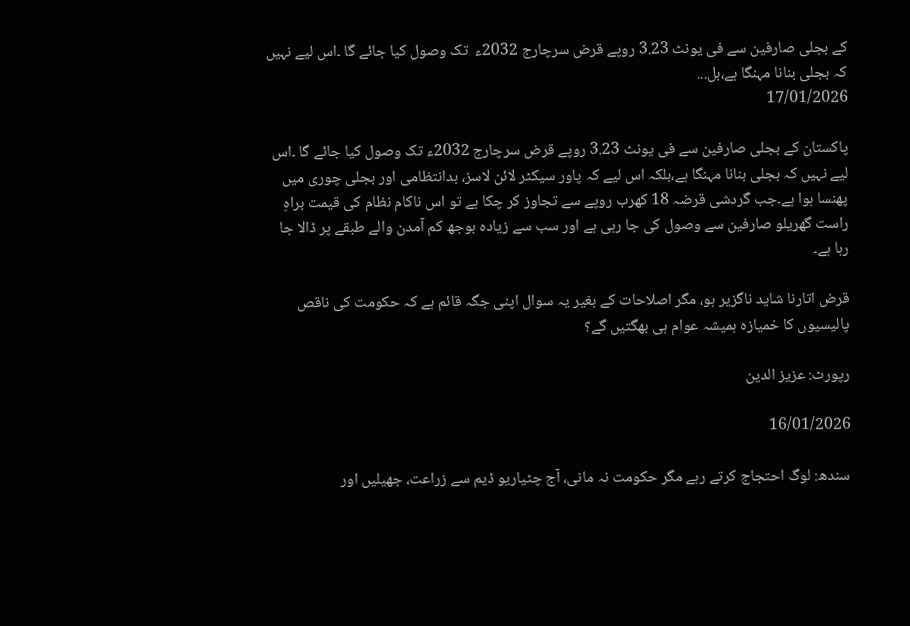کے بجلی صارفین سے فی یونٹ 3.23 روپے قرض سرچارج 2032ء  تک وصول کیا جائے گا ۔اس لیے نہیں کہ بجلی بنانا مہنگا ہے،بل...
17/01/2026

پاکستان کے بجلی صارفین سے فی یونٹ 3.23 روپے قرض سرچارج 2032ء تک وصول کیا جائے گا ۔اس لیے نہیں کہ بجلی بنانا مہنگا ہے،بلکہ اس لیے کہ پاور سیکٹر لائن لاسز، بدانتظامی اور بجلی چوری میں پھنسا ہوا ہے۔جب گردشی قرضہ 18 کھرب روپے سے تجاوز کر چکا ہے تو اس ناکام نظام کی قیمت براہِ راست گھریلو صارفین سے وصول کی جا رہی ہے اور سب سے زیادہ بوجھ کم آمدن والے طبقے پر ڈالا جا رہا ہے۔

قرض اتارنا شاید ناگزیر ہو، مگر اصلاحات کے بغیر یہ سوال اپنی جگہ قائم ہے کہ حکومت کی ناقص پالیسیوں کا خمیازہ ہمیشہ عوام ہی بھگتیں گے؟

رپورٹ: عزیز الدین

16/01/2026

سندھ: لوگ احتجاج کرتے رہے مگر حکومت نہ مانی، آج چٹیاریو ڈیم سے زراعت، جھیلیں اور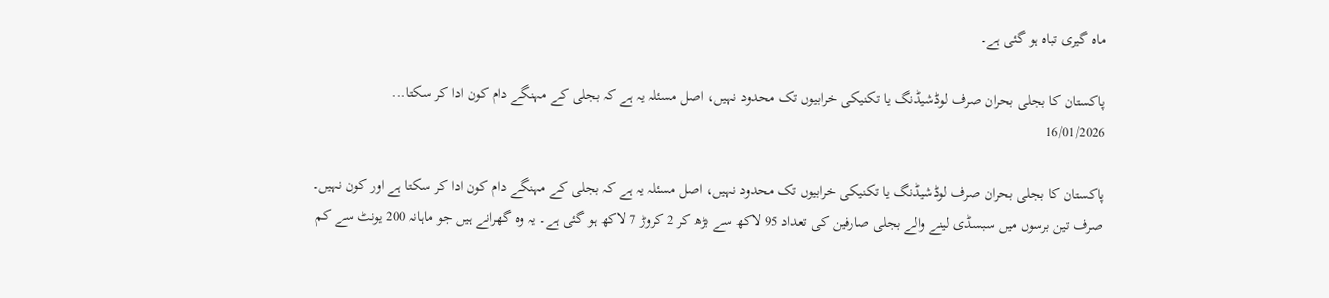ماہ گیری تباہ ہو گئی ہے۔

پاکستان کا بجلی بحران صرف لوڈشیڈنگ یا تکنیکی خرابیوں تک محدود نہیں، اصل مسئلہ یہ ہے کہ بجلی کے مہنگے دام کون ادا کر سکتا...
16/01/2026

پاکستان کا بجلی بحران صرف لوڈشیڈنگ یا تکنیکی خرابیوں تک محدود نہیں، اصل مسئلہ یہ ہے کہ بجلی کے مہنگے دام کون ادا کر سکتا ہے اور کون نہیں۔
صرف تین برسوں میں سبسڈی لینے والے بجلی صارفین کی تعداد 95 لاکھ سے بڑھ کر 2 کروڑ 7 لاکھ ہو گئی ہے۔ یہ وہ گھرانے ہیں جو ماہانہ 200 یونٹ سے کم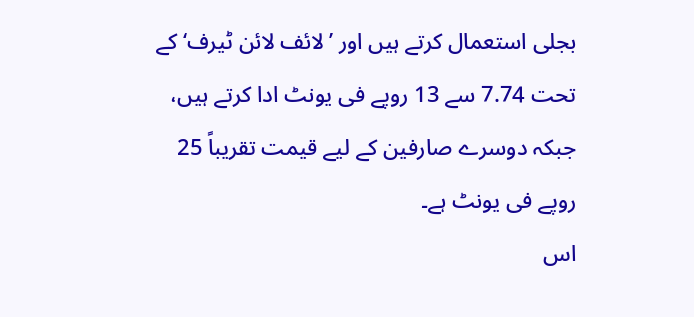بجلی استعمال کرتے ہیں اور ’لائف لائن ٹیرف‘ کے تحت 7.74 سے 13 روپے فی یونٹ ادا کرتے ہیں، جبکہ دوسرے صارفین کے لیے قیمت تقریباً 25 روپے فی یونٹ ہے۔
اس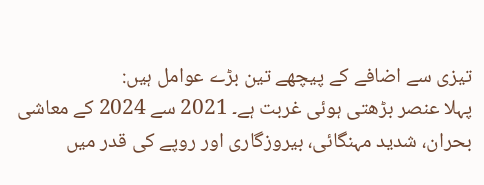تیزی سے اضافے کے پیچھے تین بڑے عوامل ہیں:
پہلا عنصر بڑھتی ہوئی غربت ہے۔ 2021 سے 2024 کے معاشی بحران، شدید مہنگائی، بیروزگاری اور روپے کی قدر میں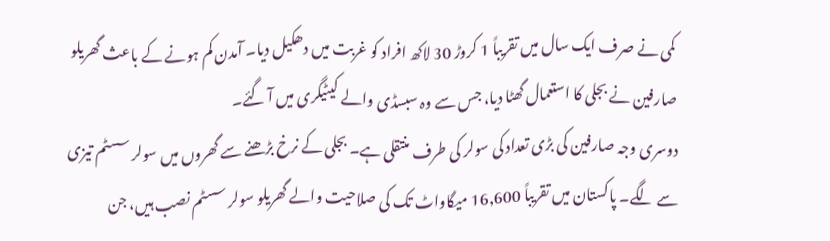کمی نے صرف ایک سال میں تقریباً 1 کروڑ 30 لاکھ افراد کو غربت میں دھکیل دیا۔ آمدن کم ہونے کے باعث گھریلو صارفین نے بجلی کا استعمال گھٹا دیا، جس سے وہ سبسڈی والے کیٹیگری میں آ گئے۔
دوسری وجہ صارفین کی بڑی تعداد کی سولر کی طرف منتقلی ہے۔ بجلی کے نرخ بڑھنے سے گھروں میں سولر سسٹم تیزی سے لگے۔ پاکستان میں تقریباً 16,600 میگاواٹ تک کی صلاحیت والے گھریلو سولر سسٹم نصب ہیں، جن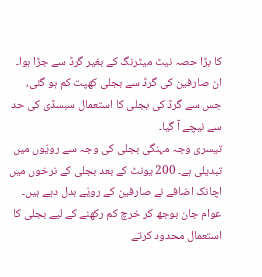کا بڑا حصہ نیٹ میٹرنگ کے بغیر گرڈ سے جڑا ہوا۔ ان صارفین کی گرڈ سے بجلی کھپت کم ہو گئی، جس سے گرڈ کی بجلی کا استعمال سبسڈی کی حد سے نیچے آ گیا۔
تیسری وجہ مہنگی بجلی کی وجہ سے رویّوں میں تبدیلی ہے۔ 200 یونٹ کے بعد بجلی کے نرخوں میں اچانک اضافے نے صارفین کے رویّے بدل دیے ہیں۔ عوام جان بوجھ کر خرچ کم رکھنے کے لیے بجلی کا استعمال محدود کرتے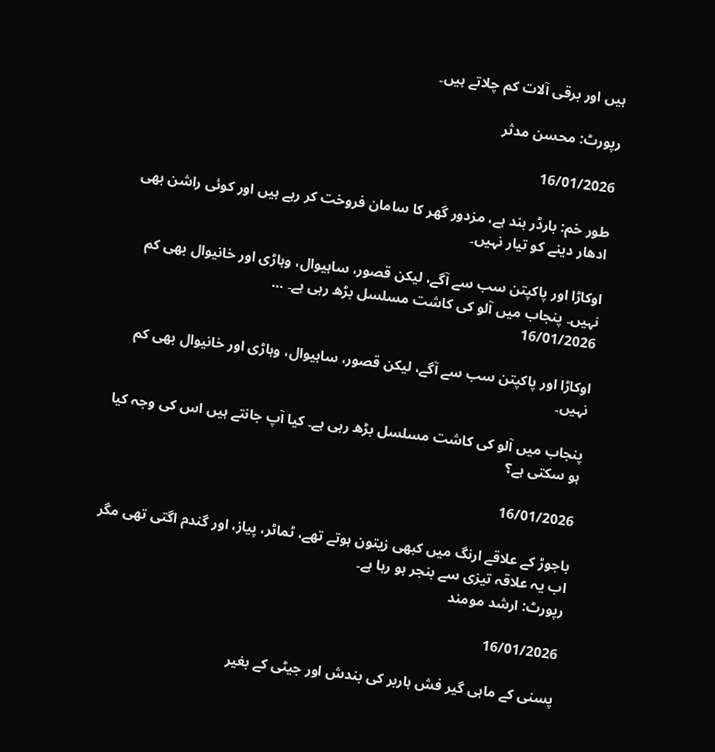ہیں اور برقی آلات کم چلاتے ہیں۔

رپورٹ: محسن مدثر

16/01/2026

طور خم: بارڈر بند ہے، مزدور گھر کا سامان فروخت کر رہے ہیں اور کوئی راشن بھی ادھار دینے کو تیار نہیں۔

اوکاڑا اور پاکپتن سب سے آگے، لیکن قصور، ساہیوال، وہاڑی اور خانیوال بھی کم نہیں۔ پنجاب میں آلو کی کاشت مسلسل بڑھ رہی ہے۔ ...
16/01/2026

اوکاڑا اور پاکپتن سب سے آگے، لیکن قصور، ساہیوال، وہاڑی اور خانیوال بھی کم نہیں۔

پنجاب میں آلو کی کاشت مسلسل بڑھ رہی ہے۔ کیا آپ جانتے ہیں اس کی وجہ کیا ہو سکتی ہے؟

16/01/2026

باجوڑ کے علاقے ارنگ میں کبھی زیتون ہوتے تھے، ٹماٹر، پیاز، اور گندم اگتی تھی مگر اب یہ علاقہ تیزی سے بنجر ہو رہا ہے۔
رپورٹ: ارشد مومند

16/01/2026

پسنی کے ماہی گیر فش ہاربر کی بندش اور جیٹی کے بغیر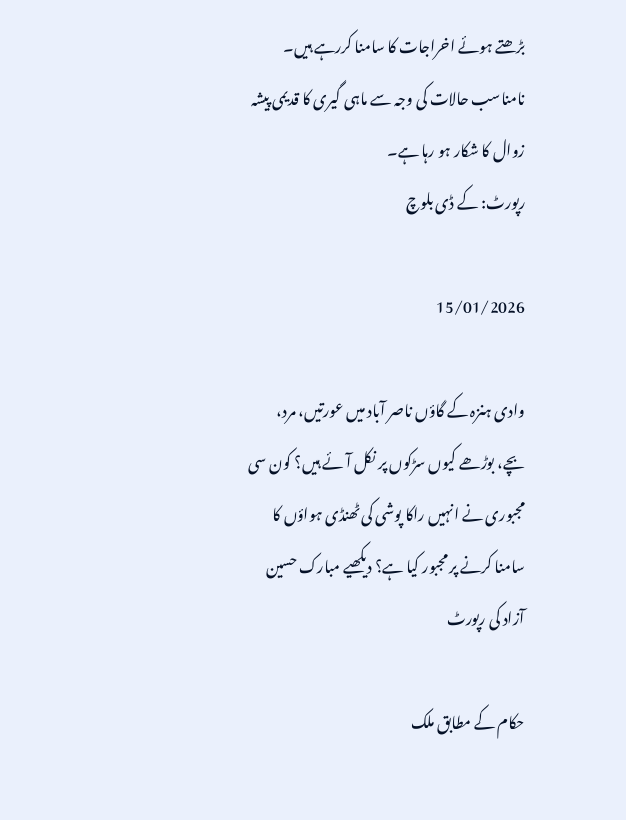بڑھتے ہوئے اخراجات کا سامنا کررہے ہیں۔ نامناسب حالات کی وجہ سے ماہی گیری کا قدیمی پیشہ زوال کا شکار ہو رہا ہے۔
رپورٹ: کے ڈی بلوچ

15/01/2026

وادی ہنزہ کے گاؤں ناصر آباد میں عورتیں، مرد، بچے، بوڑھے کیوں سڑکوں پر نکل آئے ہیں؟ کون سی مجبوری نے انہیں راکا پوشی کی ٹھنڈی ہواؤں کا سامنا کرنے پر مجبور کیا ہے؟ دیکھیے مبارک حسین آزاد کی رپورٹ

حکام کے مطابق ملک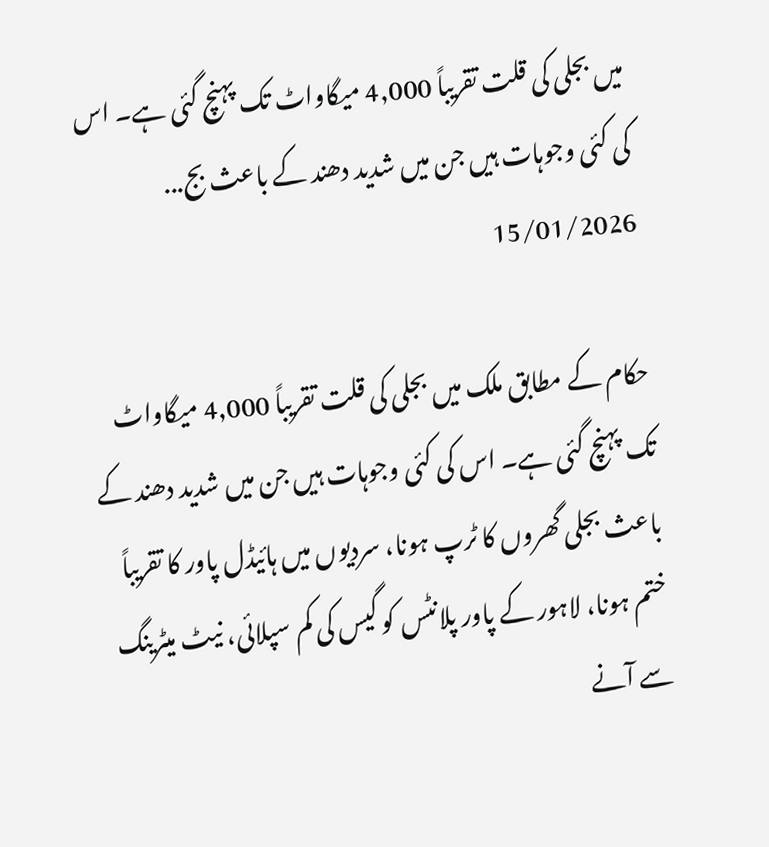میں بجلی کی قلت تقریباً 4,000 میگاواٹ تک پہنچ گئی ہے۔ اس کی کئی وجوہات ہیں جن میں شدید دھند کے باعث بج...
15/01/2026

حکام کے مطابق ملک میں بجلی کی قلت تقریباً 4,000 میگاواٹ تک پہنچ گئی ہے۔ اس کی کئی وجوہات ہیں جن میں شدید دھند کے باعث بجلی گھروں کا ٹرپ ہونا، سردیوں میں ہائیڈل پاور کا تقریباً ختم ہونا، لاہور کے پاور پلانٹس کو گیس کی کم سپلائی، نیٹ میٹرینگ سے آنے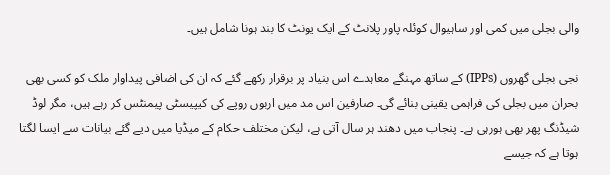والی بجلی میں کمی اور ساہیوال کوئلہ پاور پلانٹ کے ایک یونٹ کا بند ہونا شامل ہیں۔

نجی بجلی گھروں (IPPs) کے ساتھ مہنگے معاہدے اس بنیاد پر برقرار رکھے گئے کہ ان کی اضافی پیداوار ملک کو کسی بھی بحران میں بجلی کی فراہمی یقینی بنائے گی۔ صارفین اس مد میں اربوں روپے کی کیپیسٹی پیمنٹس کر رہے ہیں، مگر لوڈ شیڈنگ پھر بھی ہورہی ہے۔ پنجاب میں دھند ہر سال آتی ہے، لیکن مختلف حکام کے میڈیا میں دیے گئے بیانات سے ایسا لگتا ہوتا ہے کہ جیسے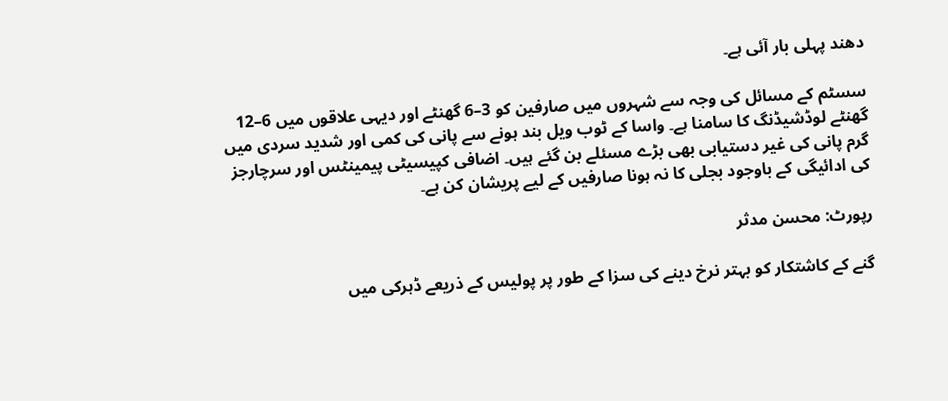دھند پہلی بار آئی ہے۔

سسٹم کے مسائل کی وجہ سے شہروں میں صارفین کو 3–6 گھنٹے اور دیہی علاقوں میں 6–12 گھنٹے لوڈشیڈنگ کا سامنا ہے۔ واسا کے ٹوب ویل بند ہونے سے پانی کی کمی اور شدید سردی میں گرم پانی کی غیر دستیابی بھی بڑے مسئلے بن گئے ہیں۔ اضافی کپیسیٹی پیمینٹس اور سرچارجز کی ادائیگی کے باوجود بجلی کا نہ ہونا صارفیں کے لیے پریشان کن ہے۔

رپورٹ: محسن مدثر

گنے کے کاشتکار کو بہتر نرخ دینے کی سزا کے طور پر پولیس کے ذریعے ڈہرکی میں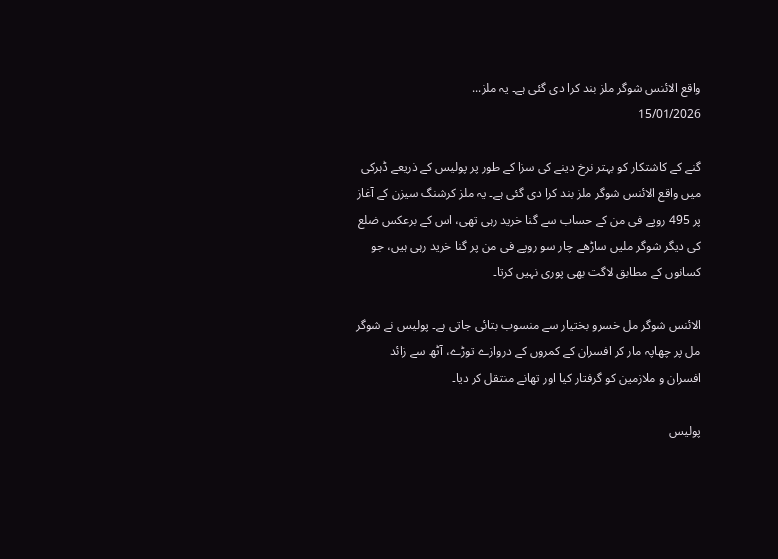واقع الائنس شوگر ملز بند کرا دی گئی ہے۔ یہ ملز...
15/01/2026

گنے کے کاشتکار کو بہتر نرخ دینے کی سزا کے طور پر پولیس کے ذریعے ڈہرکی میں واقع الائنس شوگر ملز بند کرا دی گئی ہے۔ یہ ملز کرشنگ سیزن کے آغاز پر 495 روپے فی من کے حساب سے گنا خرید رہی تھی، اس کے برعکس ضلع کی دیگر شوگر ملیں ساڑھے چار سو روپے فی من پر گنا خرید رہی ہیں، جو کسانوں کے مطابق لاگت بھی پوری نہیں کرتا۔

الائنس شوگر مل خسرو بختیار سے منسوب بتائی جاتی ہے۔ پولیس نے شوگر مل پر چھاپہ مار کر افسران کے کمروں کے دروازے توڑے، آٹھ سے زائد افسران و ملازمین کو گرفتار کیا اور تھانے منتقل کر دیا۔

پولیس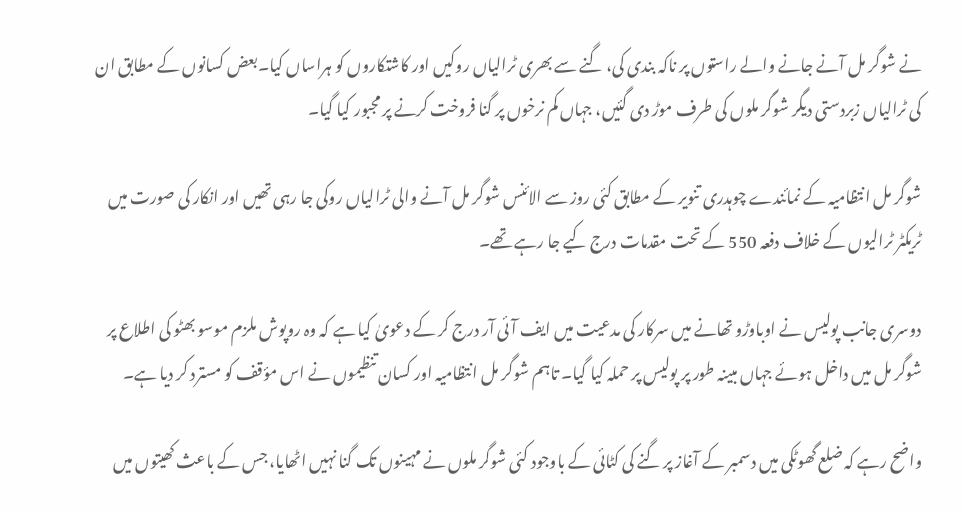نے شوگر مل آنے جانے والے راستوں پر ناکہ بندی کی، گنے سے بھری ٹرالیاں روکیں اور کاشتکاروں کو ہراساں کیا۔بعض کسانوں کے مطابق ان کی ٹرالیاں زبردستی دیگر شوگر ملوں کی طرف موڑ دی گئیں، جہاں کم نرخوں پر گنا فروخت کرنے پر مجبور کیا گیا۔

شوگر مل انتظامیہ کے نمائندے چوہدری تنویر کے مطابق کئی روز سے الائنس شوگر مل آنے والی ٹرالیاں روکی جا رہی تھیں اور انکار کی صورت میں ٹریکٹر ٹرالیوں کے خلاف دفعہ 550 کے تحت مقدمات درج کیے جا رہے تھے۔

دوسری جانب پولیس نے اوباوڑو تھانے میں سرکار کی مدعیت میں ایف آئی آر درج کر کے دعویٰ کیا ہے کہ وہ روپوش ملزم موسو بھٹو کی اطلاع پر شوگر مل میں داخل ہوئے جہاں مبینہ طور پر پولیس پر حملہ کیا گیا۔ تاہم شوگر مل انتظامیہ اور کسان تنظیموں نے اس مؤقف کو مسترد کر دیا ہے۔

واضح رہے کہ ضلع گھوٹکی میں دسمبر کے آغاز پر گنے کی کٹائی کے باوجود کئی شوگر ملوں نے مہینوں تک گنا نہیں اٹھایا، جس کے باعث کھیتوں میں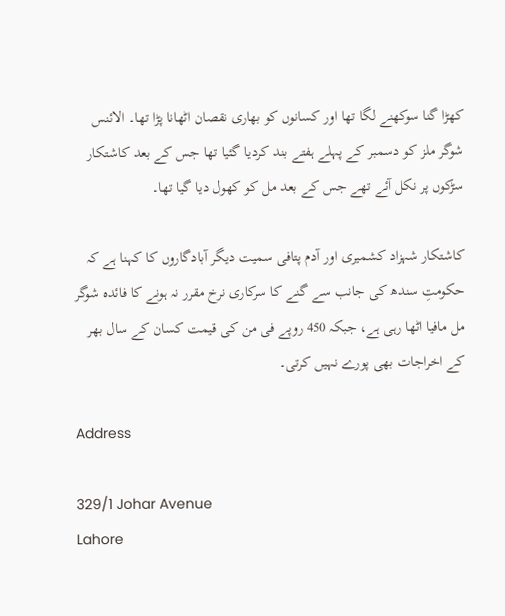کھڑا گنا سوکھنے لگا تھا اور کسانوں کو بھاری نقصان اٹھانا پڑا تھا۔ الائنس شوگر ملز کو دسمبر کے پہلے ہفتے بند کردیا گئیا تھا جس کے بعد کاشتکار سڑکوں پر نکل آئے تھے جس کے بعد مل کو کھول دیا گیا تھا۔

کاشتکار شہزاد کشمیری اور آدم پتافی سمیت دیگر آبادگاروں کا کہنا ہے کہ حکومتِ سندھ کی جانب سے گنے کا سرکاری نرخ مقرر نہ ہونے کا فائدہ شوگر مل مافیا اٹھا رہی ہے، جبکہ 450 روپے فی من کی قیمت کسان کے سال بھر کے اخراجات بھی پورے نہیں کرتی۔

Address

329/1 Johar Avenue
Lahore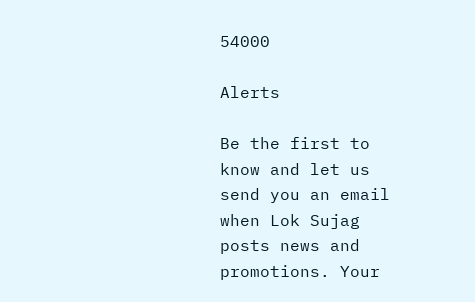54000

Alerts

Be the first to know and let us send you an email when Lok Sujag posts news and promotions. Your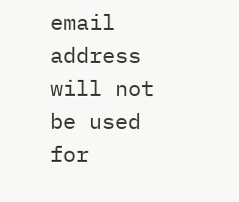email address will not be used for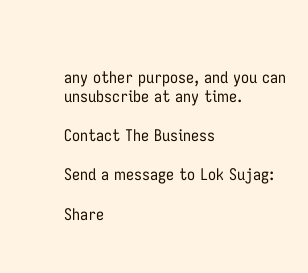any other purpose, and you can unsubscribe at any time.

Contact The Business

Send a message to Lok Sujag:

Share